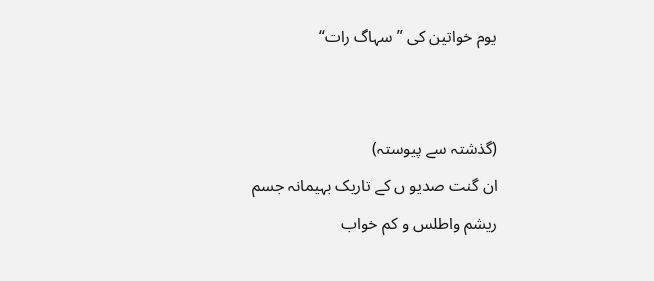یوم خواتین کی ”سہاگ رات“


(گذشتہ سے پیوستہ)
ان گنت صدیو ں کے تاریک بہیمانہ جسم
ریشم واطلس و کم خواب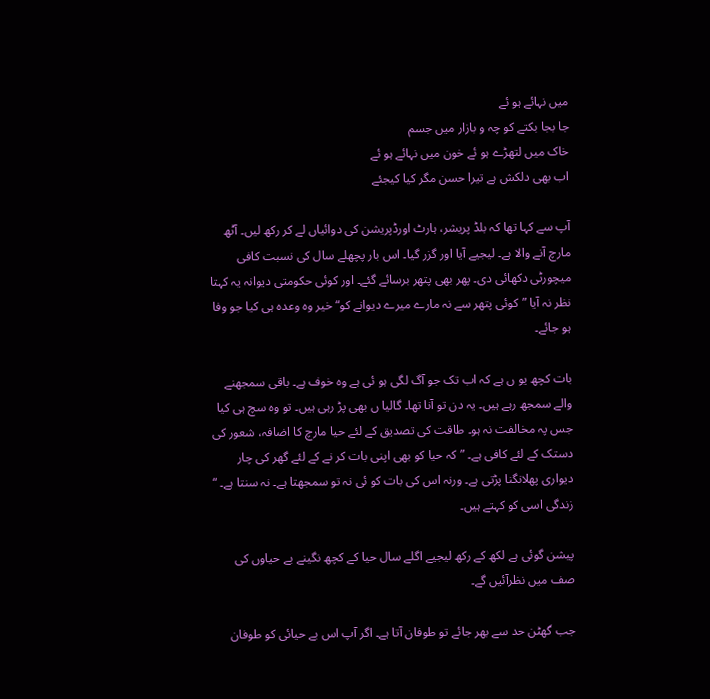میں نہائے ہو ئے
جا بجا بکتے کو چہ و بازار میں جسم
خاک میں لتھڑے ہو ئے خون میں نہائے ہو ئے
اب بھی دلکش ہے تیرا حسن مگر کیا کیجئے

آپ سے کہا تھا کہ بلڈ پریشر، ہارٹ اورڈپریشن کی دوائیاں لے کر رکھ لیں۔ آٹھ مارچ آنے والا ہے۔ لیجیے آیا اور گزر گیا۔ اس بار پچھلے سال کی نسبت کافی میچورٹی دکھائی دی۔ پھر بھی پتھر برسائے گئے۔ اور کوئی حکومتی دیوانہ یہ کہتا نظر نہ آیا ”کوئی پتھر سے نہ مارے میرے دیوانے کو“ خیر وہ وعدہ ہی کیا جو وفا ہو جائے۔

بات کچھ یو ں ہے کہ اب تک جو آگ لگی ہو ئی ہے وہ خوف ہے۔ باقی سمجھنے والے سمجھ رہے ہیں۔ یہ دن تو آنا تھا۔ گالیا ں بھی پڑ رہی ہیں۔ تو وہ سچ ہی کیا جس پہ مخالفت نہ ہو۔ طاقت کی تصدیق کے لئے حیا مارچ کا اضافہ، شعور کی دستک کے لئے کافی ہے۔ ”کہ حیا کو بھی اپنی بات کر نے کے لئے گھر کی چار دیواری پھلانگنا پڑتی ہے۔ ورنہ اس کی بات کو ئی نہ تو سمجھتا ہے۔ نہ سنتا ہے۔ “ زندگی اسی کو کہتے ہیں۔

پیشن گوئی ہے لکھ کے رکھ لیجیے اگلے سال حیا کے کچھ نگینے بے حیاوں کی صف میں نظرآئیں گے۔

جب گھٹن حد سے بھر جائے تو طوفان آتا ہے۔ اگر آپ اس بے حیائی کو طوفان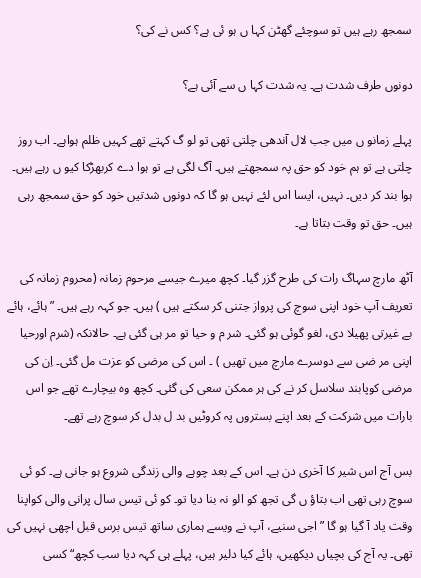سمجھ رہے ہیں تو سوچئے گھٹن کہا ں ہو ئی ہے؟ کس نے کی؟

دونوں طرف شدت ہے۔ یہ شدت کہا ں سے آئی ہے؟

پہلے زمانو ں میں جب لال آندھی چلتی تھی تو لو گ کہتے تھے کہیں ظلم ہواہے۔ اب روز چلتی ہے تو ہم خود کو حق پہ سمجھتے ہیں۔ آگ لگی ہے تو ہوا دے کربھڑکا کیو ں رہے ہیں۔ ہوا بند کر دیں۔ نہیں، ایسا اس لئے نہیں ہو گا کہ دونوں شدتیں خود کو حق سمجھ رہی ہیں۔ حق تو وقت بتاتا ہے۔

آٹھ مارچ سہاگ رات کی طرح گزر گیا۔ کچھ میرے جیسے مرحوم زمانہ (محروم زمانہ کی تعریف آپ خود اپنی سوچ کی پرواز جتنی کر سکتے ہیں ) ہیں۔ جو کہہ رہے ہیں۔ ”ہائے، ہائے بے غیرتی پھیلا دی، لغو گوئی ہو گئی۔ شر م و حیا تو مر ہی گئی ہے۔ حالانکہ (شرم اورحیا اپنی مر ضی سے دوسرے مارچ میں تھیں ) ۔ اس کی مرضی کو عزت مل گئی۔ اِن کی مرضی کوپابند سلاسل کر نے کی ہر ممکن سعی کی گئی۔ کچھ وہ بیچارے تھے جو اس بارات میں شرکت کے بعد اپنے بستروں پہ کروٹیں بد ل بدل کر سوچ رہے تھے۔

بس آج اس شیر کا آخری دن ہے۔ اس کے بعد چوہے والی زندگی شروع ہو جانی ہے۔ کو ئی سوچ رہی تھی اب بتاؤ ں گی تجھ کو الو نہ بنا دیا تو۔ کو ئی تیس سال پرانی والی کواپنا وقت یاد آ گیا ہو گا ”اجی سنیے، آپ نے ویسے ہماری ساتھ تیس برس قبل اچھی نہیں کی تھی۔ یہ آج کی بچیاں دیکھیں، ہائے کیا دلیر ہیں، پہلے ہی کہہ دیا سب کچھ“ کسی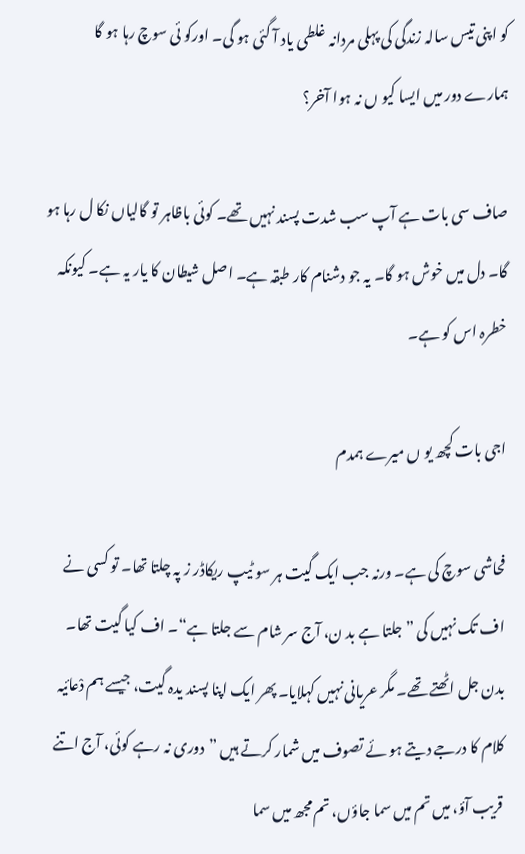کو اپنی تیس سالہ زندگی کی پہلی مردانہ غلطی یاد آ گئی ہو گی۔ اورکو ئی سوچ رہا ہو گا ہمارے دور میں ایسا کیو ں نہ ہوا آخر؟

صاف سی بات ہے آپ سب شدت پسند نہیں تھے۔ کوئی باظاہر تو گالیاں نکا ل رہا ہو گا۔ دل میں خوش ہو گا۔ یہ جو دشنام کار طبقہ ہے۔ اصل شیطان کا یار یہ ہے۔ کیونکہ خطرہ اس کو ہے۔

اجی بات کچھ یو ں میرے ہمدم

فحاشی سوچ کی ہے۔ ورنہ جب ایک گیت ہر سو ٹیپ ریکاڈر ز پہ چلتا تھا۔ تو کسی نے اف تک نہیں کی ”جلتا ہے بد ن، آج سر شام سے جلتا ہے“۔ اف کیا گیت تھا۔ بدن جل اٹھتے تھے۔ مگر عریانی نہیں کہلایا۔ پھر ایک اپنا پسند یدہ گیت، جیسے ہم دْعائیہ کلام کا درجے دیتے ہو ئے تصوف میں شمار کرتے ہیں ”دوری نہ رہے کوئی، آج اتنے قریب آؤ، میں تم میں سما جاؤں، تم مجھ میں سما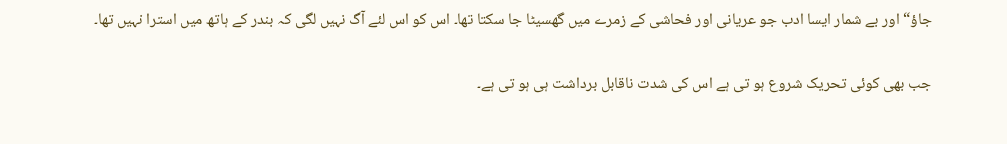جاؤ“ اور بے شمار ایسا ادب جو عریانی اور فحاشی کے زمرے میں گھسیٹا جا سکتا تھا۔ اس کو اس لئے آگ نہیں لگی کہ بندر کے ہاتھ میں استرا نہیں تھا۔

جب بھی کوئی تحریک شروع ہو تی ہے اس کی شدت ناقابل برداشت ہی ہو تی ہے۔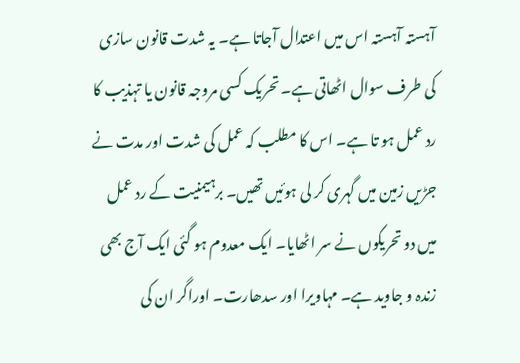آہستہ آہستہ اس میں اعتدال آجاتا ہے۔ یہ شدت قانون سازی کی طرف سوال اٹھاتی ہے۔ تحریک کسی مروجہ قانون یا تہذیب کا رد عمل ہو تا ہے۔ اس کا مطلب کہ عمل کی شدت اور مدت نے جڑیں زمین میں گہری کر لی ہوئیں تھیں۔ برہیمنیت کے رد عمل میں دو تحریکوں نے سر اٹھایا۔ ایک معدوم ہو گئی ایک آج بھی زندہ و جاوید ہے۔ مہاویرا اور سدھارت۔ اوراگر ان کی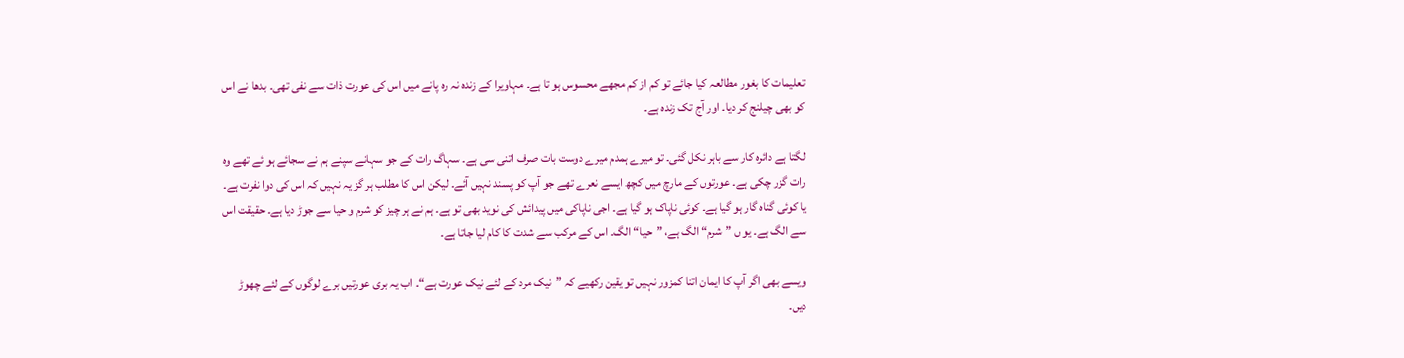تعلیمات کا بغور مطالعہ کیا جائے تو کم از کم مجھے محسوس ہو تا ہے۔ مہاویرا کے زندہ نہ رہ پانے میں اس کی عورت ذات سے نفی تھی۔ بدھا نے اس کو بھی چیلنج کر دیا۔ اور آج تک زندہ ہے۔

لگتا ہے دائرہ کار سے باہر نکل گئی۔ تو میرے ہمدم میرے دوست بات صرف اتنی سی ہے۔ سہاگ رات کے جو سہانے سپنے ہم نے سجائے ہو ئے تھے وہ رات گزر چکی ہے۔ عورتوں کے مارچ میں کچھ ایسے نعرے تھے جو آپ کو پسند نہیں آئے۔ لیکن اس کا مطلب ہر گز یہ نہیں کہ اس کی دوا نفرت ہے۔ یا کوئی گناہ گار ہو گیا ہے۔ کوئی ناپاک ہو گیا ہے۔ اجی ناپاکی میں پیدائش کی نوید بھی تو ہے۔ ہم نے ہر چیز کو شرم و حیا سے جوڑ دیا ہے۔ حقیقت اس سے الگ ہے۔ یو ں ”شرم“ الگ ہے، ”حیا“ الگ۔ اس کے مرکب سے شدت کا کام لیا جاتا ہے۔

ویسے بھی اگر آپ کا ایمان اتنا کمزور نہیں تو یقین رکھیے کہ ”نیک مرد کے لئے نیک عورت ہے“۔ اب یہ بری عورتیں برے لوگوں کے لئے چھوڑ دیں۔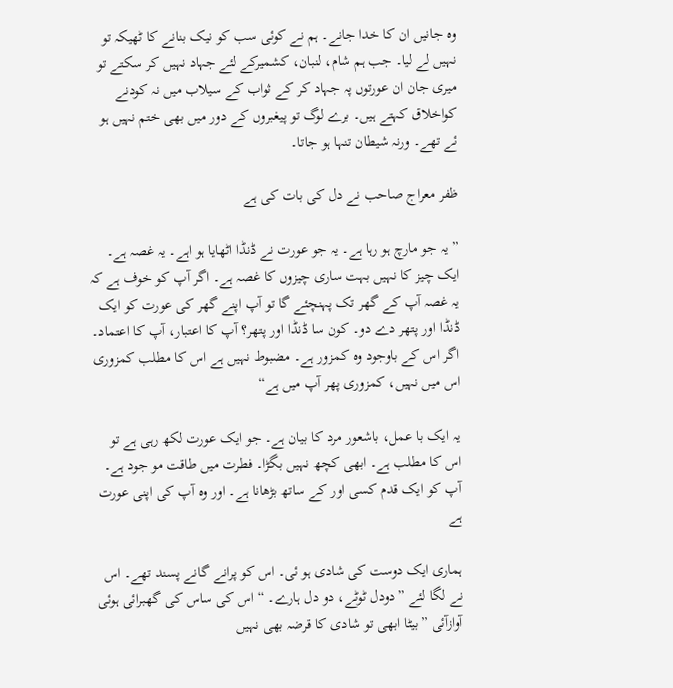وہ جانیں ان کا خدا جانے۔ ہم نے کوئی سب کو نیک بنانے کا ٹھیکہ تو نہیں لے لیا۔ جب ہم شام، لنبان، کشمیرکے لئے جہاد نہیں کر سکتے تو میری جان ان عورتوں پہ جہاد کر کے ثواب کے سیلاب میں نہ کودنے کواخلاق کہتے ہیں۔ برے لوگ تو پیغبروں کے دور میں بھی ختم نہیں ہو ئے تھے۔ ورنہ شیطان تنہا ہو جاتا۔

ظفر معراج صاحب نے دل کی بات کی ہے

” یہ جو مارچ ہو رہا ہے۔ یہ جو عورت نے ڈنڈا اٹھایا ہو اہے۔ یہ غصہ ہے۔ ایک چیز کا نہیں بہت ساری چیزوں کا غصہ ہے۔ اگر آپ کو خوف ہے کہ یہ غصہ آپ کے گھر تک پہنچئے گا تو آپ اپنے گھر کی عورت کو ایک ڈنڈا اور پتھر دے دو۔ کون سا ڈنڈا اور پتھر؟ آپ کا اعتبار، آپ کا اعتماد۔ اگر اس کے باوجود وہ کمزور ہے۔ مضبوط نہیں ہے اس کا مطلب کمزوری اس میں نہیں، کمزوری پھر آپ میں ہے“

یہ ایک با عمل، باشعور مرد کا بیان ہے۔ جو ایک عورت لکھ رہی ہے تو اس کا مطلب ہے۔ ابھی کچھ نہیں بگڑا۔ فطرت میں طاقت مو جود ہے۔ آپ کو ایک قدم کسی اور کے ساتھ بڑھانا ہے۔ اور وہ آپ کی اپنی عورت ہے

ہماری ایک دوست کی شادی ہو ئی۔ اس کو پرانے گانے پسند تھے۔ اس نے لگا لئے ”دودل ٹوٹے، دو دل ہارے۔ “ اس کی ساس کی گھبرائی ہوئی آوازآئی ”بیٹا ابھی تو شادی کا قرضہ بھی نہیں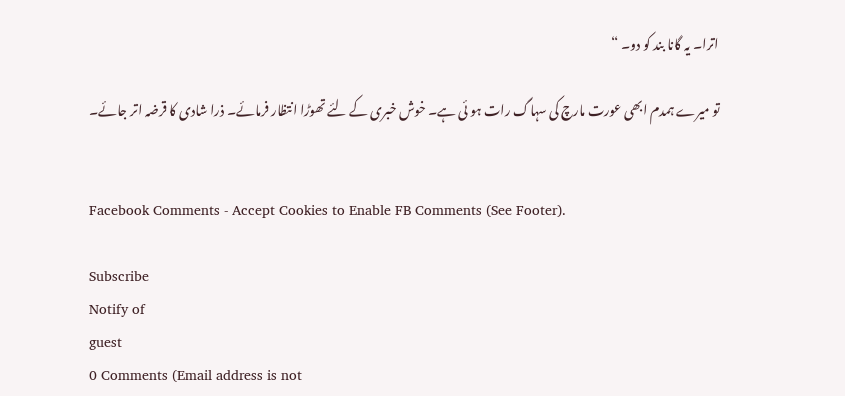اترا۔ یہ گانا بند کو دو۔ “

تو میرے ہمدم ابھی عورت مارچ کی سہاگ رات ہو ئی ہے۔ خوش خبری کے لئے تھوڑا انتظار فرمائے۔ ذرا شادی کا قرضہ اتر جائے۔


Facebook Comments - Accept Cookies to Enable FB Comments (See Footer).

Subscribe
Notify of
guest
0 Comments (Email address is not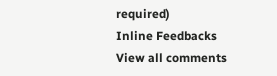required)
Inline Feedbacks
View all comments